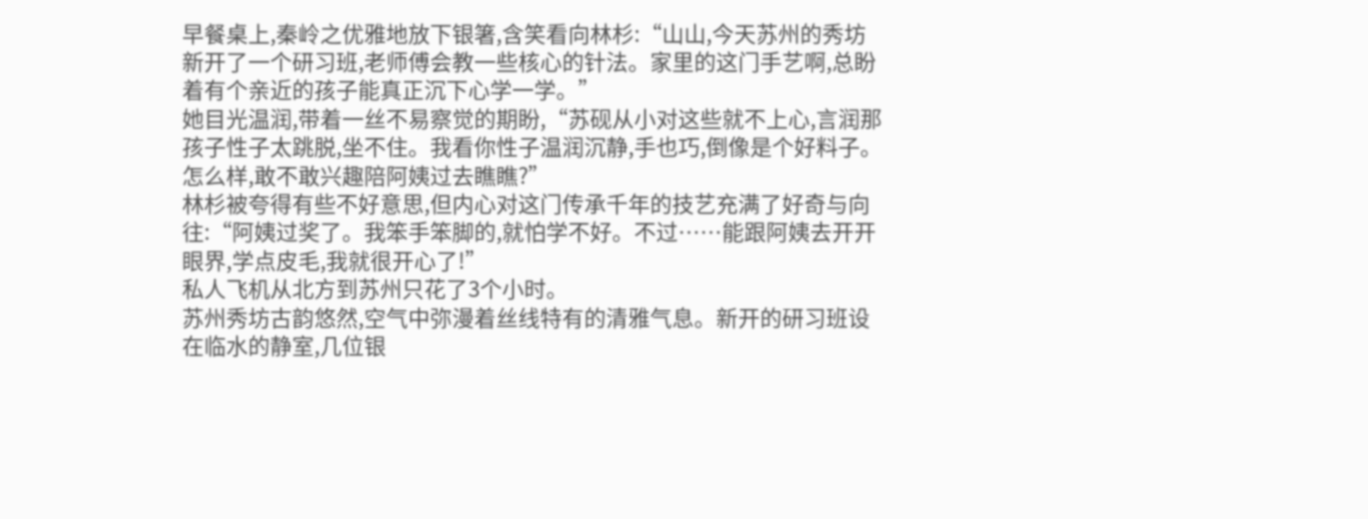早餐桌上,秦岭之优雅地放下银箸,含笑看向林杉:“山山,今天苏州的秀坊新开了一个研习班,老师傅会教一些核心的针法。家里的这门手艺啊,总盼着有个亲近的孩子能真正沉下心学一学。”
她目光温润,带着一丝不易察觉的期盼,“苏砚从小对这些就不上心,言润那孩子性子太跳脱,坐不住。我看你性子温润沉静,手也巧,倒像是个好料子。怎么样,敢不敢兴趣陪阿姨过去瞧瞧?”
林杉被夸得有些不好意思,但内心对这门传承千年的技艺充满了好奇与向往:“阿姨过奖了。我笨手笨脚的,就怕学不好。不过……能跟阿姨去开开眼界,学点皮毛,我就很开心了!”
私人飞机从北方到苏州只花了3个小时。
苏州秀坊古韵悠然,空气中弥漫着丝线特有的清雅气息。新开的研习班设在临水的静室,几位银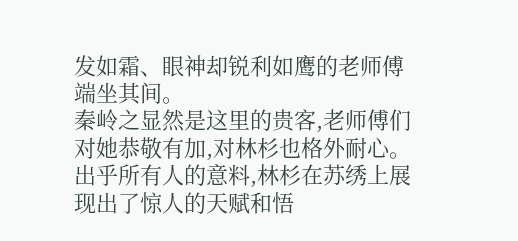发如霜、眼神却锐利如鹰的老师傅端坐其间。
秦岭之显然是这里的贵客,老师傅们对她恭敬有加,对林杉也格外耐心。
出乎所有人的意料,林杉在苏绣上展现出了惊人的天赋和悟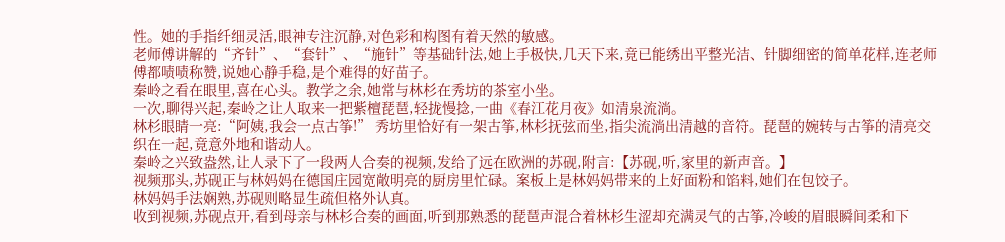性。她的手指纤细灵活,眼神专注沉静,对色彩和构图有着天然的敏感。
老师傅讲解的“齐针”、“套针”、“施针”等基础针法,她上手极快,几天下来,竟已能绣出平整光洁、针脚细密的简单花样,连老师傅都啧啧称赞,说她心静手稳,是个难得的好苗子。
秦岭之看在眼里,喜在心头。教学之余,她常与林杉在秀坊的茶室小坐。
一次,聊得兴起,秦岭之让人取来一把紫檀琵琶,轻拢慢捻,一曲《春江花月夜》如清泉流淌。
林杉眼睛一亮:“阿姨,我会一点古筝!” 秀坊里恰好有一架古筝,林杉抚弦而坐,指尖流淌出清越的音符。琵琶的婉转与古筝的清亮交织在一起,竟意外地和谐动人。
秦岭之兴致盎然,让人录下了一段两人合奏的视频,发给了远在欧洲的苏砚,附言:【苏砚,听,家里的新声音。】
视频那头,苏砚正与林妈妈在德国庄园宽敞明亮的厨房里忙碌。案板上是林妈妈带来的上好面粉和馅料,她们在包饺子。
林妈妈手法娴熟,苏砚则略显生疏但格外认真。
收到视频,苏砚点开,看到母亲与林杉合奏的画面,听到那熟悉的琵琶声混合着林杉生涩却充满灵气的古筝,冷峻的眉眼瞬间柔和下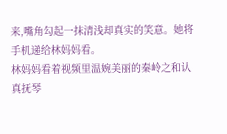来,嘴角勾起一抹清浅却真实的笑意。她将手机递给林妈妈看。
林妈妈看着视频里温婉美丽的秦岭之和认真抚琴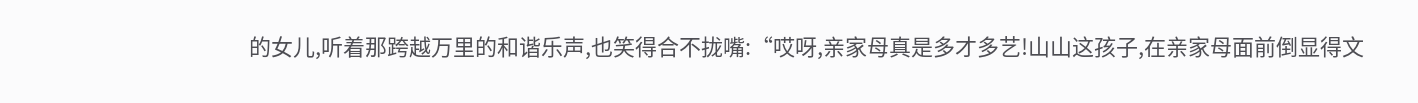的女儿,听着那跨越万里的和谐乐声,也笑得合不拢嘴:“哎呀,亲家母真是多才多艺!山山这孩子,在亲家母面前倒显得文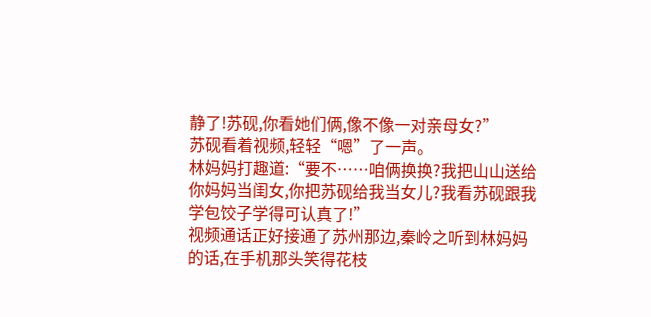静了!苏砚,你看她们俩,像不像一对亲母女?”
苏砚看着视频,轻轻“嗯”了一声。
林妈妈打趣道:“要不……咱俩换换?我把山山送给你妈妈当闺女,你把苏砚给我当女儿?我看苏砚跟我学包饺子学得可认真了!”
视频通话正好接通了苏州那边,秦岭之听到林妈妈的话,在手机那头笑得花枝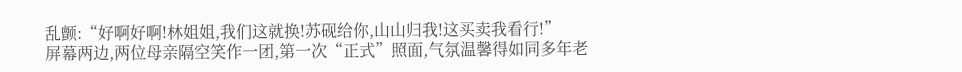乱颤:“好啊好啊!林姐姐,我们这就换!苏砚给你,山山归我!这买卖我看行!”
屏幕两边,两位母亲隔空笑作一团,第一次“正式”照面,气氛温馨得如同多年老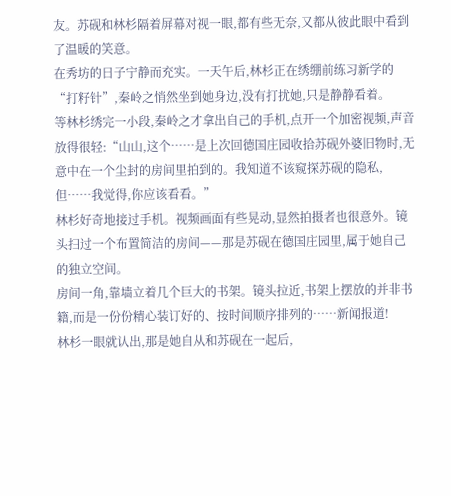友。苏砚和林杉隔着屏幕对视一眼,都有些无奈,又都从彼此眼中看到了温暖的笑意。
在秀坊的日子宁静而充实。一天午后,林杉正在绣绷前练习新学的“打籽针”,秦岭之悄然坐到她身边,没有打扰她,只是静静看着。
等林杉绣完一小段,秦岭之才拿出自己的手机,点开一个加密视频,声音放得很轻:“山山,这个……是上次回德国庄园收拾苏砚外婆旧物时,无意中在一个尘封的房间里拍到的。我知道不该窥探苏砚的隐私,但……我觉得,你应该看看。”
林杉好奇地接过手机。视频画面有些晃动,显然拍摄者也很意外。镜头扫过一个布置简洁的房间——那是苏砚在德国庄园里,属于她自己的独立空间。
房间一角,靠墙立着几个巨大的书架。镜头拉近,书架上摆放的并非书籍,而是一份份精心装订好的、按时间顺序排列的……新闻报道!
林杉一眼就认出,那是她自从和苏砚在一起后,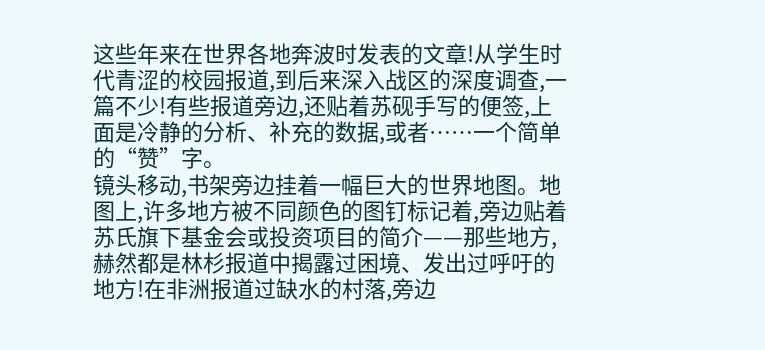这些年来在世界各地奔波时发表的文章!从学生时代青涩的校园报道,到后来深入战区的深度调查,一篇不少!有些报道旁边,还贴着苏砚手写的便签,上面是冷静的分析、补充的数据,或者……一个简单的“赞”字。
镜头移动,书架旁边挂着一幅巨大的世界地图。地图上,许多地方被不同颜色的图钉标记着,旁边贴着苏氏旗下基金会或投资项目的简介——那些地方,赫然都是林杉报道中揭露过困境、发出过呼吁的地方!在非洲报道过缺水的村落,旁边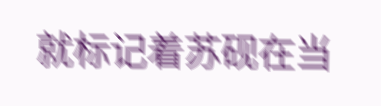就标记着苏砚在当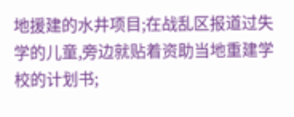地援建的水井项目;在战乱区报道过失学的儿童,旁边就贴着资助当地重建学校的计划书;